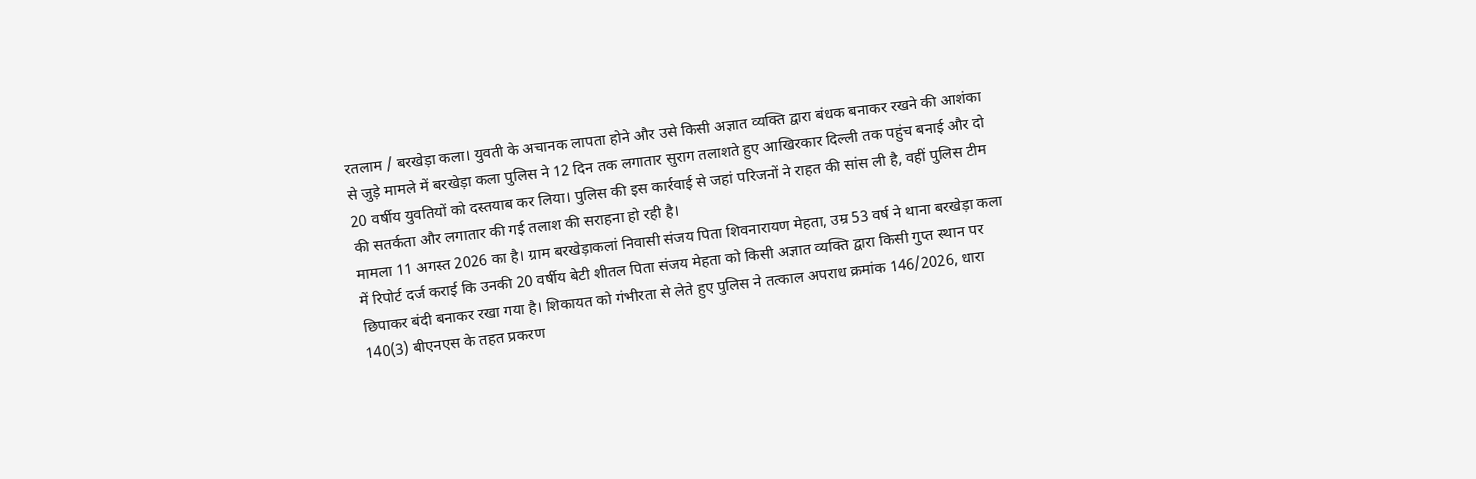रतलाम / बरखेड़ा कला। युवती के अचानक लापता होने और उसे किसी अज्ञात व्यक्ति द्वारा बंधक बनाकर रखने की आशंका से जुड़े मामले में बरखेड़ा कला पुलिस ने 12 दिन तक लगातार सुराग तलाशते हुए आखिरकार दिल्ली तक पहुंच बनाई और दो 20 वर्षीय युवतियों को दस्तयाब कर लिया। पुलिस की इस कार्रवाई से जहां परिजनों ने राहत की सांस ली है, वहीं पुलिस टीम की सतर्कता और लगातार की गई तलाश की सराहना हो रही है।
मामला 11 अगस्त 2026 का है। ग्राम बरखेड़ाकलां निवासी संजय पिता शिवनारायण मेहता, उम्र 53 वर्ष ने थाना बरखेड़ा कला में रिपोर्ट दर्ज कराई कि उनकी 20 वर्षीय बेटी शीतल पिता संजय मेहता को किसी अज्ञात व्यक्ति द्वारा किसी गुप्त स्थान पर छिपाकर बंदी बनाकर रखा गया है। शिकायत को गंभीरता से लेते हुए पुलिस ने तत्काल अपराध क्रमांक 146/2026, धारा 140(3) बीएनएस के तहत प्रकरण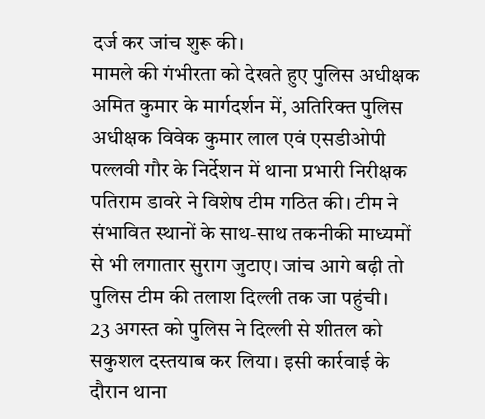दर्ज कर जांच शुरू की।
मामले की गंभीरता को देखते हुए पुलिस अधीक्षक अमित कुमार के मार्गदर्शन में, अतिरिक्त पुलिस अधीक्षक विवेक कुमार लाल एवं एसडीओपी पल्लवी गौर के निर्देशन में थाना प्रभारी निरीक्षक पतिराम डावरे ने विशेष टीम गठित की। टीम ने संभावित स्थानों के साथ-साथ तकनीकी माध्यमों से भी लगातार सुराग जुटाए। जांच आगे बढ़ी तो पुलिस टीम की तलाश दिल्ली तक जा पहुंची।
23 अगस्त को पुलिस ने दिल्ली से शीतल को सकुशल दस्तयाब कर लिया। इसी कार्रवाई के दौरान थाना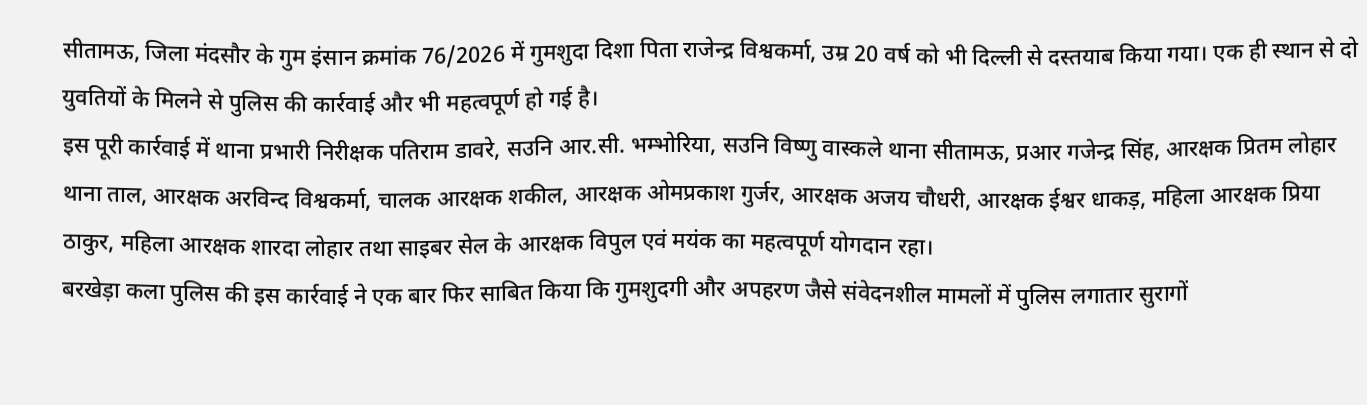सीतामऊ, जिला मंदसौर के गुम इंसान क्रमांक 76/2026 में गुमशुदा दिशा पिता राजेन्द्र विश्वकर्मा, उम्र 20 वर्ष को भी दिल्ली से दस्तयाब किया गया। एक ही स्थान से दो युवतियों के मिलने से पुलिस की कार्रवाई और भी महत्वपूर्ण हो गई है।
इस पूरी कार्रवाई में थाना प्रभारी निरीक्षक पतिराम डावरे, सउनि आर.सी. भम्भोरिया, सउनि विष्णु वास्कले थाना सीतामऊ, प्रआर गजेन्द्र सिंह, आरक्षक प्रितम लोहार थाना ताल, आरक्षक अरविन्द विश्वकर्मा, चालक आरक्षक शकील, आरक्षक ओमप्रकाश गुर्जर, आरक्षक अजय चौधरी, आरक्षक ईश्वर धाकड़, महिला आरक्षक प्रिया ठाकुर, महिला आरक्षक शारदा लोहार तथा साइबर सेल के आरक्षक विपुल एवं मयंक का महत्वपूर्ण योगदान रहा।
बरखेड़ा कला पुलिस की इस कार्रवाई ने एक बार फिर साबित किया कि गुमशुदगी और अपहरण जैसे संवेदनशील मामलों में पुलिस लगातार सुरागों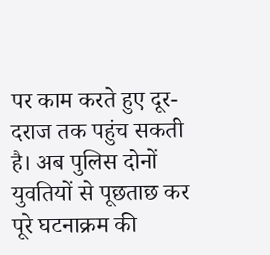पर काम करते हुए दूर-दराज तक पहुंच सकती है। अब पुलिस दोनों युवतियों से पूछताछ कर पूरे घटनाक्रम की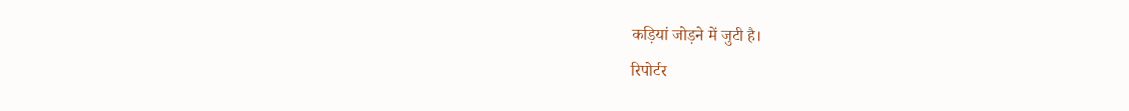कड़ियां जोड़ने में जुटी है।
रिपोर्टर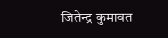जितेन्द्र कुमावत